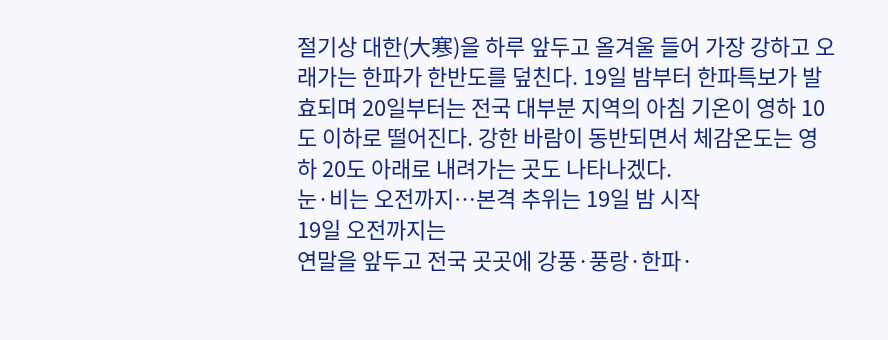절기상 대한(大寒)을 하루 앞두고 올겨울 들어 가장 강하고 오래가는 한파가 한반도를 덮친다. 19일 밤부터 한파특보가 발효되며 20일부터는 전국 대부분 지역의 아침 기온이 영하 10도 이하로 떨어진다. 강한 바람이 동반되면서 체감온도는 영하 20도 아래로 내려가는 곳도 나타나겠다.
눈·비는 오전까지…본격 추위는 19일 밤 시작
19일 오전까지는
연말을 앞두고 전국 곳곳에 강풍·풍랑·한파·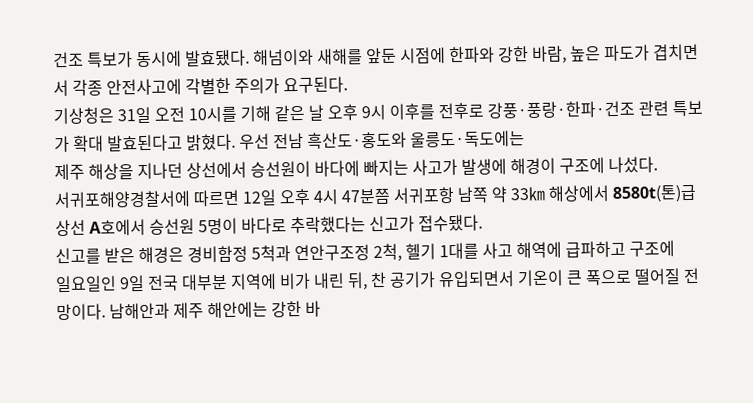건조 특보가 동시에 발효됐다. 해넘이와 새해를 앞둔 시점에 한파와 강한 바람, 높은 파도가 겹치면서 각종 안전사고에 각별한 주의가 요구된다.
기상청은 31일 오전 10시를 기해 같은 날 오후 9시 이후를 전후로 강풍·풍랑·한파·건조 관련 특보가 확대 발효된다고 밝혔다. 우선 전남 흑산도·홍도와 울릉도·독도에는
제주 해상을 지나던 상선에서 승선원이 바다에 빠지는 사고가 발생에 해경이 구조에 나섰다.
서귀포해양경찰서에 따르면 12일 오후 4시 47분쯤 서귀포항 남쪽 약 33㎞ 해상에서 8580t(톤)급 상선 A호에서 승선원 5명이 바다로 추락했다는 신고가 접수됐다.
신고를 받은 해경은 경비함정 5척과 연안구조정 2척, 헬기 1대를 사고 해역에 급파하고 구조에
일요일인 9일 전국 대부분 지역에 비가 내린 뒤, 찬 공기가 유입되면서 기온이 큰 폭으로 떨어질 전망이다. 남해안과 제주 해안에는 강한 바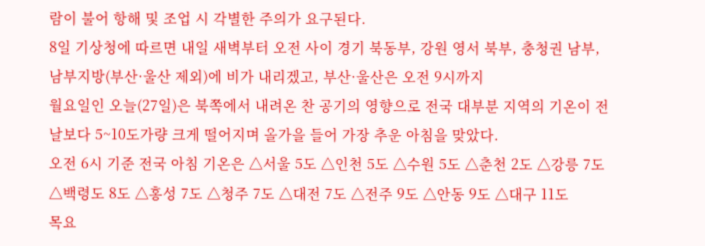람이 불어 항해 및 조업 시 각별한 주의가 요구된다.
8일 기상청에 따르면 내일 새벽부터 오전 사이 경기 북동부, 강원 영서 북부, 충청권 남부, 남부지방(부산·울산 제외)에 비가 내리겠고, 부산·울산은 오전 9시까지
월요일인 오늘(27일)은 북쪽에서 내려온 찬 공기의 영향으로 전국 대부분 지역의 기온이 전날보다 5~10도가량 크게 떨어지며 올가을 들어 가장 추운 아침을 맞았다.
오전 6시 기준 전국 아침 기온은 △서울 5도 △인천 5도 △수원 5도 △춘천 2도 △강릉 7도 △백령도 8도 △홍성 7도 △청주 7도 △대전 7도 △전주 9도 △안동 9도 △대구 11도
목요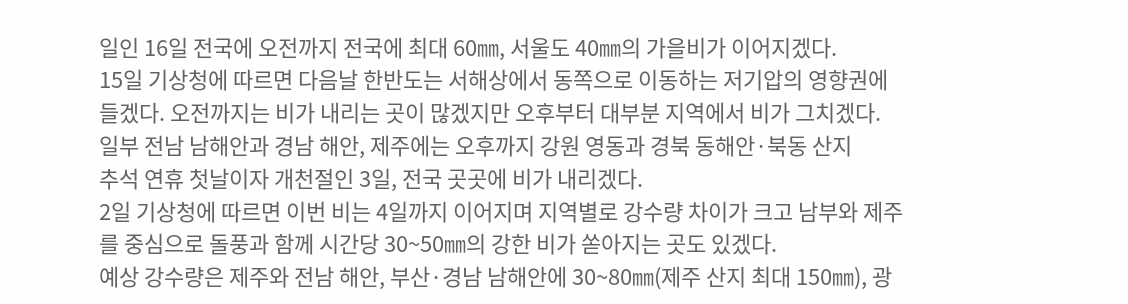일인 16일 전국에 오전까지 전국에 최대 60㎜, 서울도 40㎜의 가을비가 이어지겠다.
15일 기상청에 따르면 다음날 한반도는 서해상에서 동쪽으로 이동하는 저기압의 영향권에 들겠다. 오전까지는 비가 내리는 곳이 많겠지만 오후부터 대부분 지역에서 비가 그치겠다.
일부 전남 남해안과 경남 해안, 제주에는 오후까지 강원 영동과 경북 동해안·북동 산지
추석 연휴 첫날이자 개천절인 3일, 전국 곳곳에 비가 내리겠다.
2일 기상청에 따르면 이번 비는 4일까지 이어지며 지역별로 강수량 차이가 크고 남부와 제주를 중심으로 돌풍과 함께 시간당 30~50㎜의 강한 비가 쏟아지는 곳도 있겠다.
예상 강수량은 제주와 전남 해안, 부산·경남 남해안에 30~80㎜(제주 산지 최대 150㎜), 광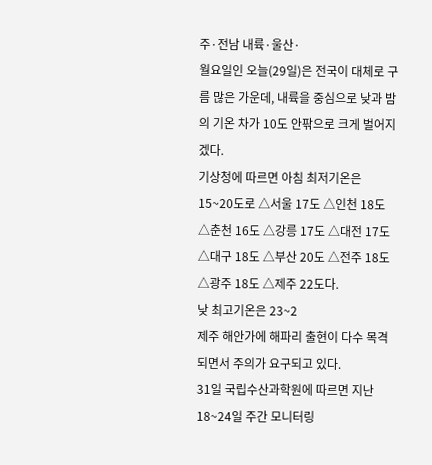주·전남 내륙·울산·
월요일인 오늘(29일)은 전국이 대체로 구름 많은 가운데, 내륙을 중심으로 낮과 밤의 기온 차가 10도 안팎으로 크게 벌어지겠다.
기상청에 따르면 아침 최저기온은 15~20도로 △서울 17도 △인천 18도 △춘천 16도 △강릉 17도 △대전 17도 △대구 18도 △부산 20도 △전주 18도 △광주 18도 △제주 22도다.
낮 최고기온은 23~2
제주 해안가에 해파리 출현이 다수 목격되면서 주의가 요구되고 있다.
31일 국립수산과학원에 따르면 지난 18~24일 주간 모니터링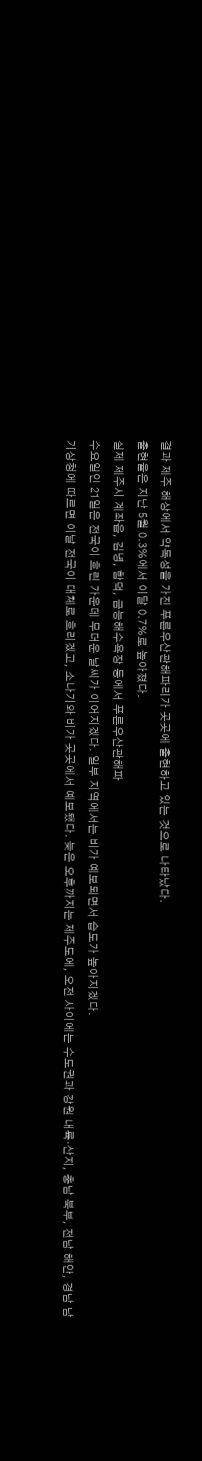결과 제주 해상에서 약독성을 가진 푸른우산관해파리가 곳곳에 출현하고 있는 것으로 나타났다.
출현율은 지난 5월 0.3%에서 이달 0.7%로 높아졌다.
실제 제주시 계좌읍, 김녕, 함덕, 금능해수욕장 등에서 푸른우산관해파
수요일인 21일은 전국이 흐린 가운데 무더운 날씨가 이어지겠다. 일부 지역에서는 비가 예보되면서 습도가 높아지겠다.
기상청에 따르면 이날 전국이 대체로 흐리겠고, 소나기와 비가 곳곳에서 예보됐다. 늦은 오후까지는 제주도에, 오전 사이에는 수도권과 강원 내륙·산지, 충남 북부, 전남 해안, 경남 남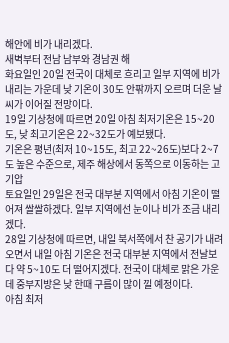해안에 비가 내리겠다.
새벽부터 전남 남부와 경남권 해
화요일인 20일 전국이 대체로 흐리고 일부 지역에 비가 내리는 가운데 낮 기온이 30도 안팎까지 오르며 더운 날씨가 이어질 전망이다.
19일 기상청에 따르면 20일 아침 최저기온은 15~20도, 낮 최고기온은 22~32도가 예보됐다.
기온은 평년(최저 10~15도, 최고 22~26도)보다 2~7도 높은 수준으로, 제주 해상에서 동쪽으로 이동하는 고기압
토요일인 29일은 전국 대부분 지역에서 아침 기온이 떨어져 쌀쌀하겠다. 일부 지역에선 눈이나 비가 조금 내리겠다.
28일 기상청에 따르면, 내일 북서쪽에서 찬 공기가 내려오면서 내일 아침 기온은 전국 대부분 지역에서 전날보다 약 5~10도 더 떨어지겠다. 전국이 대체로 맑은 가운데 중부지방은 낮 한때 구름이 많이 낄 예정이다.
아침 최저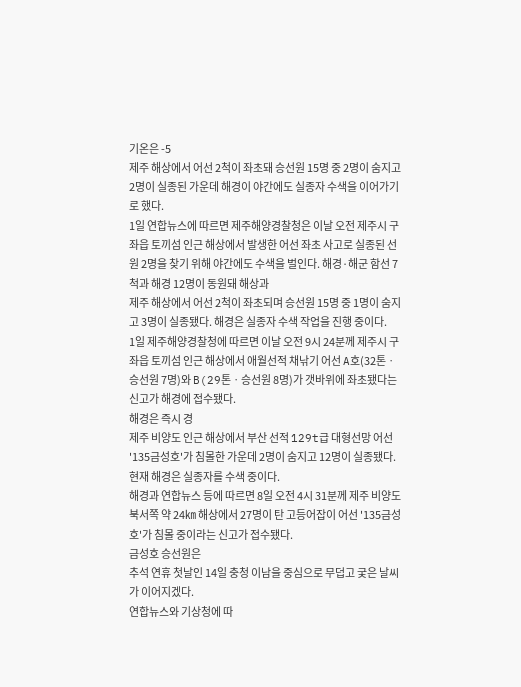기온은 -5
제주 해상에서 어선 2척이 좌초돼 승선원 15명 중 2명이 숨지고 2명이 실종된 가운데 해경이 야간에도 실종자 수색을 이어가기로 했다.
1일 연합뉴스에 따르면 제주해양경찰청은 이날 오전 제주시 구좌읍 토끼섬 인근 해상에서 발생한 어선 좌초 사고로 실종된 선원 2명을 찾기 위해 야간에도 수색을 벌인다. 해경·해군 함선 7척과 해경 12명이 동원돼 해상과
제주 해상에서 어선 2척이 좌초되며 승선원 15명 중 1명이 숨지고 3명이 실종됐다. 해경은 실종자 수색 작업을 진행 중이다.
1일 제주해양경찰청에 따르면 이날 오전 9시 24분께 제주시 구좌읍 토끼섬 인근 해상에서 애월선적 채낚기 어선 A호(32톤ㆍ승선원 7명)와 B(29톤ㆍ승선원 8명)가 갯바위에 좌초됐다는 신고가 해경에 접수됐다.
해경은 즉시 경
제주 비양도 인근 해상에서 부산 선적 129t급 대형선망 어선 '135금성호'가 침몰한 가운데 2명이 숨지고 12명이 실종됐다. 현재 해경은 실종자를 수색 중이다.
해경과 연합뉴스 등에 따르면 8일 오전 4시 31분께 제주 비양도 북서쪽 약 24㎞ 해상에서 27명이 탄 고등어잡이 어선 '135금성호'가 침몰 중이라는 신고가 접수됐다.
금성호 승선원은
추석 연휴 첫날인 14일 충청 이남을 중심으로 무덥고 궂은 날씨가 이어지겠다.
연합뉴스와 기상청에 따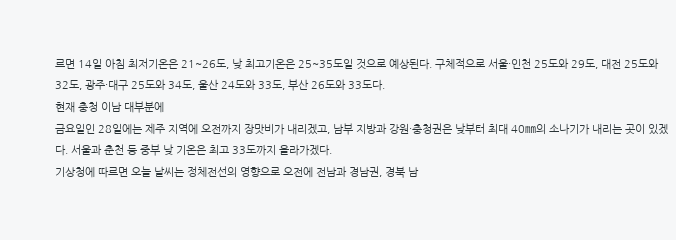르면 14일 아침 최저기온은 21~26도, 낮 최고기온은 25~35도일 것으로 예상된다. 구체적으로 서울·인천 25도와 29도, 대전 25도와 32도, 광주·대구 25도와 34도, 울산 24도와 33도, 부산 26도와 33도다.
현재 충청 이남 대부분에
금요일인 28일에는 제주 지역에 오전까지 장맛비가 내리겠고, 남부 지방과 강원·충청권은 낮부터 최대 40㎜의 소나기가 내리는 곳이 있겠다. 서울과 춘천 등 중부 낮 기온은 최고 33도까지 올라가겠다.
기상청에 따르면 오늘 날씨는 정체전선의 영향으로 오전에 전남과 경남권, 경북 남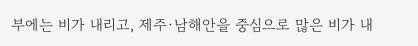부에는 비가 내리고, 제주·남해안을 중심으로 많은 비가 내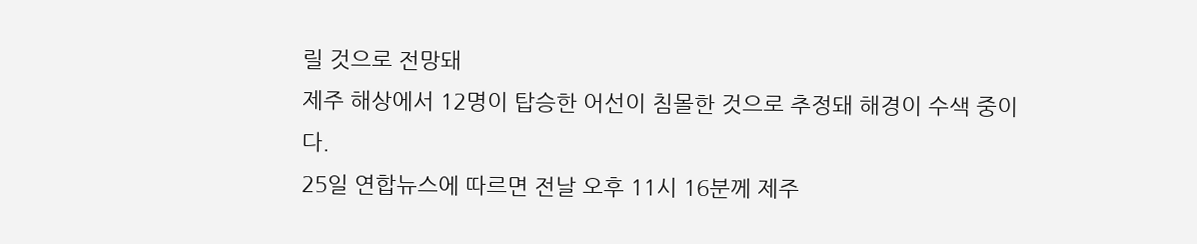릴 것으로 전망돼
제주 해상에서 12명이 탑승한 어선이 침몰한 것으로 추정돼 해경이 수색 중이다.
25일 연합뉴스에 따르면 전날 오후 11시 16분께 제주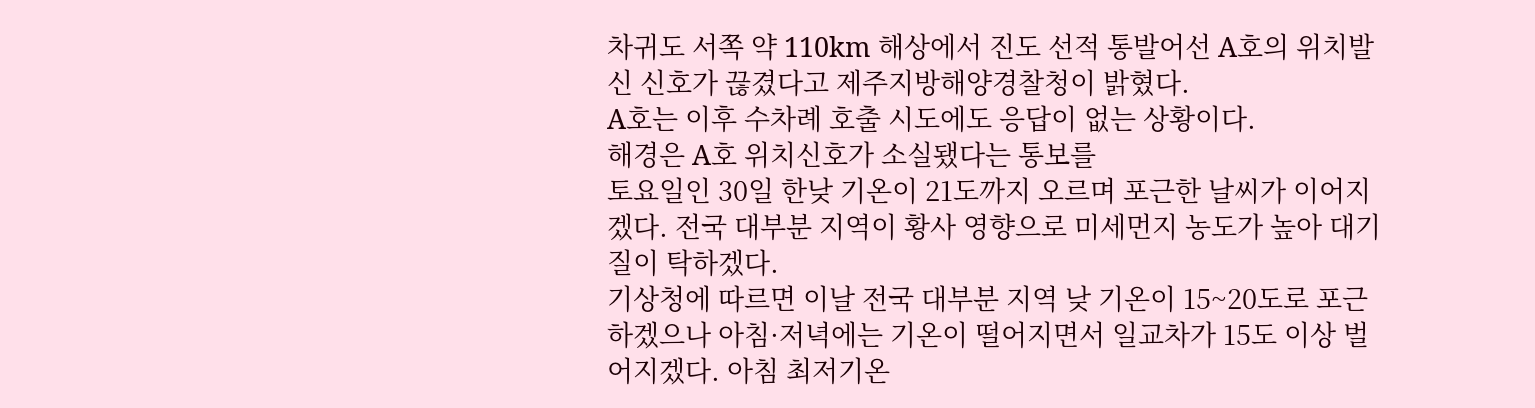차귀도 서쪽 약 110km 해상에서 진도 선적 통발어선 A호의 위치발신 신호가 끊겼다고 제주지방해양경찰청이 밝혔다.
A호는 이후 수차례 호출 시도에도 응답이 없는 상황이다.
해경은 A호 위치신호가 소실됐다는 통보를
토요일인 30일 한낮 기온이 21도까지 오르며 포근한 날씨가 이어지겠다. 전국 대부분 지역이 황사 영향으로 미세먼지 농도가 높아 대기질이 탁하겠다.
기상청에 따르면 이날 전국 대부분 지역 낮 기온이 15~20도로 포근하겠으나 아침·저녁에는 기온이 떨어지면서 일교차가 15도 이상 벌어지겠다. 아침 최저기온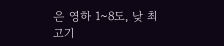은 영하 1~8도, 낮 최고기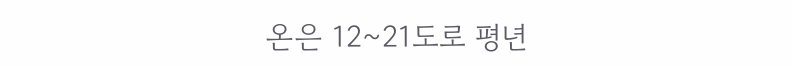온은 12~21도로 평년